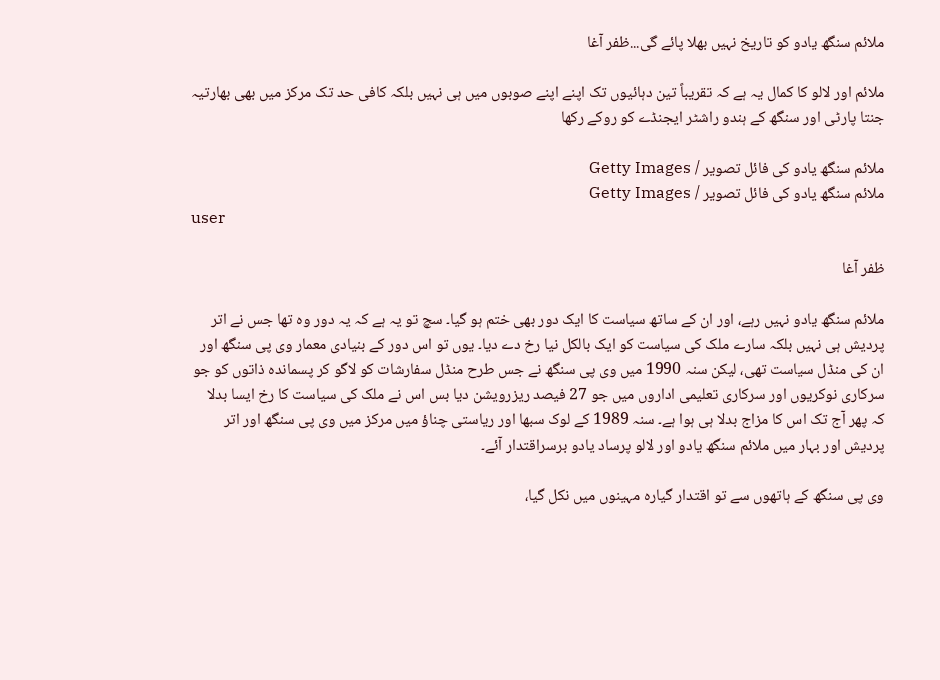ملائم سنگھ یادو کو تاریخ نہیں بھلا پائے گی...ظفر آغا

ملائم اور لالو کا کمال یہ ہے کہ تقریباً تین دہائیوں تک اپنے اپنے صوبوں میں ہی نہیں بلکہ کافی حد تک مرکز میں بھی بھارتیہ جنتا پارٹی اور سنگھ کے ہندو راشٹر ایجنڈے کو روکے رکھا

ملائم سنگھ یادو کی فائل تصویر / Getty Images
ملائم سنگھ یادو کی فائل تصویر / Getty Images
user

ظفر آغا

ملائم سنگھ یادو نہیں رہے، اور ان کے ساتھ سیاست کا ایک دور بھی ختم ہو گیا۔ سچ تو یہ ہے کہ یہ دور وہ تھا جس نے اتر پردیش ہی نہیں بلکہ سارے ملک کی سیاست کو ایک بالکل نیا رخ دے دیا۔ یوں تو اس دور کے بنیادی معمار وی پی سنگھ اور ان کی منڈل سیاست تھی، لیکن سنہ 1990 میں وی پی سنگھ نے جس طرح منڈل سفارشات کو لاگو کر پسماندہ ذاتوں کو جو سرکاری نوکریوں اور سرکاری تعلیمی اداروں میں جو 27 فیصد ریزرویشن دیا بس اس نے ملک کی سیاست کا رخ ایسا بدلا کہ پھر آج تک اس کا مزاج بدلا ہی ہوا ہے۔ سنہ 1989 کے لوک سبھا اور ریاستی چناؤ میں مرکز میں وی پی سنگھ اور اتر پردیش اور بہار میں ملائم سنگھ یادو اور لالو پرساد یادو برسراقتدار آئے۔

وی پی سنگھ کے ہاتھوں سے تو اقتدار گیارہ مہینوں میں نکل گیا،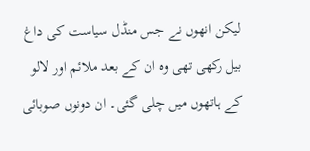لیکن انھوں نے جس منڈل سیاست کی داغ بیل رکھی تھی وہ ان کے بعد ملائم اور لالو کے ہاتھوں میں چلی گئی۔ ان دونوں صوبائی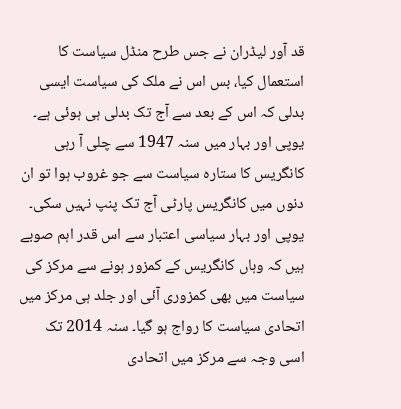قد آور لیڈران نے جس طرح منڈل سیاست کا استعمال کیا، بس اس نے ملک کی سیاست ایسی بدلی کہ اس کے بعد سے آج تک بدلی ہی ہوئی ہے۔ یوپی اور بہار میں سنہ 1947 سے چلی آ رہی کانگریس کا ستارہ سیاست سے جو غروب ہوا تو ان دنوں میں کانگریس پارٹی آج تک پنپ نہیں سکی۔ یوپی اور بہار سیاسی اعتبار سے اس قدر اہم صوبے ہیں کہ وہاں کانگریس کے کمزور ہونے سے مرکز کی سیاست میں بھی کمزوری آئی اور جلد ہی مرکز میں اتحادی سیاست کا رواج ہو گیا۔ سنہ 2014 تک اسی وجہ سے مرکز میں اتحادی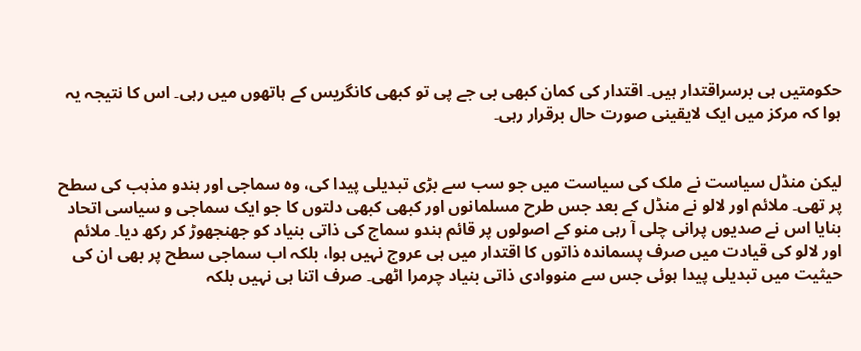حکومتیں ہی برسراقتدار ہیں۔ اقتدار کی کمان کبھی بی جے پی تو کبھی کانگریس کے ہاتھوں میں رہی۔ اس کا نتیجہ یہ ہوا کہ مرکز میں ایک لایقینی صورت حال برقرار رہی۔


لیکن منڈل سیاست نے ملک کی سیاست میں جو سب سے بڑی تبدیلی پیدا کی، وہ سماجی اور ہندو مذہب کی سطح پر تھی۔ ملائم اور لالو نے منڈل کے بعد جس طرح مسلمانوں اور کبھی کبھی دلتوں کا جو ایک سماجی و سیاسی اتحاد بنایا اس نے صدیوں پرانی چلی آ رہی منو کے اصولوں پر قائم ہندو سماج کی ذاتی بنیاد کو جھنجھوڑ کر رکھ دیا۔ ملائم اور لالو کی قیادت میں صرف پسماندہ ذاتوں کا اقتدار میں ہی عروج نہیں ہوا، بلکہ اب سماجی سطح پر بھی ان کی حیثیت میں تبدیلی پیدا ہوئی جس سے منووادی ذاتی بنیاد چرمرا اٹھی۔ صرف اتنا ہی نہیں بلکہ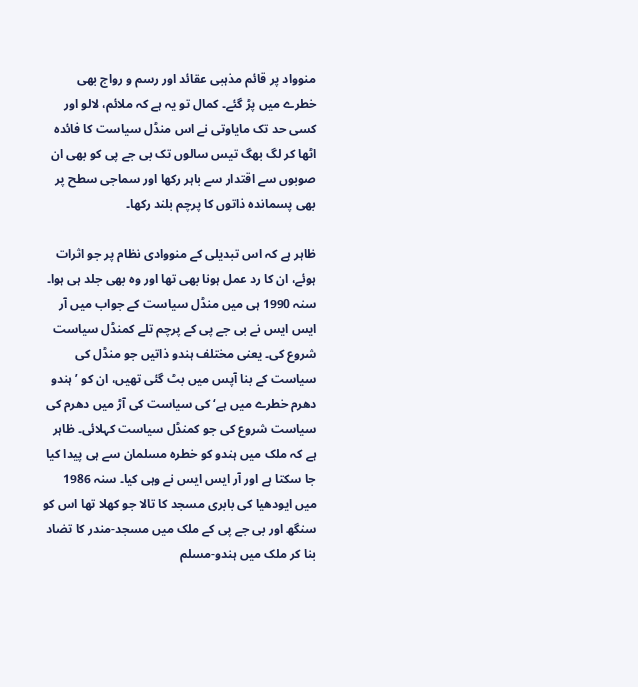منوواد پر قائم مذہبی عقائد اور رسم و رواج بھی خطرے میں پڑ گئے۔ کمال تو یہ ہے کہ ملائم، لالو اور کسی حد تک مایاوتی نے اس منڈل سیاست کا فائدہ اٹھا کر لگ بھگ تیس سالوں تک بی جے پی کو بھی ان صوبوں سے اقتدار سے باہر رکھا اور سماجی سطح پر بھی پسماندہ ذاتوں کا پرچم بلند رکھا۔

ظاہر ہے کہ اس تبدیلی کے منووادی نظام پر جو اثرات ہوئے، ان کا رد عمل ہونا بھی تھا اور وہ بھی جلد ہی ہوا۔ سنہ 1990 ہی میں منڈل سیاست کے جواب میں آر ایس ایس نے بی جے پی کے پرچم تلے کمنڈل سیاست شروع کی۔ یعنی مختلف ہندو ذاتیں جو منڈل کی سیاست کے بنا آپس میں بٹ گئی تھیں، ان کو ’ہندو دھرم خطرے میں ہے‘ کی سیاست کی آڑ میں دھرم کی سیاست شروع کی جو کمنڈل سیاست کہلائی۔ ظاہر ہے کہ ملک میں ہندو کو خطرہ مسلمان سے ہی پیدا کیا جا سکتا ہے اور آر ایس ایس نے وہی کیا۔ سنہ 1986 میں ایودھیا کی بابری مسجد کا تالا جو کھلا تھا اس کو سنگھ اور بی جے پی کے ملک میں مسجد-مندر کا تضاد بنا کر ملک میں ہندو-مسلم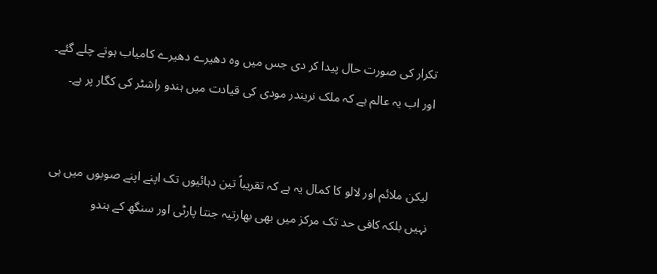تکرار کی صورت حال پیدا کر دی جس میں وہ دھیرے دھیرے کامیاب ہوتے چلے گئے۔ اور اب یہ عالم ہے کہ ملک نریندر مودی کی قیادت میں ہندو راشٹر کی کگار پر ہے۔


لیکن ملائم اور لالو کا کمال یہ ہے کہ تقریباً تین دہائیوں تک اپنے اپنے صوبوں میں ہی نہیں بلکہ کافی حد تک مرکز میں بھی بھارتیہ جنتا پارٹی اور سنگھ کے ہندو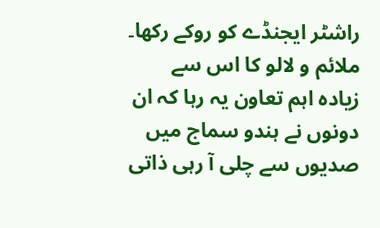راشٹر ایجنڈے کو روکے رکھا۔ ملائم و لالو کا اس سے زیادہ اہم تعاون یہ رہا کہ ان دونوں نے ہندو سماج میں صدیوں سے چلی آ رہی ذاتی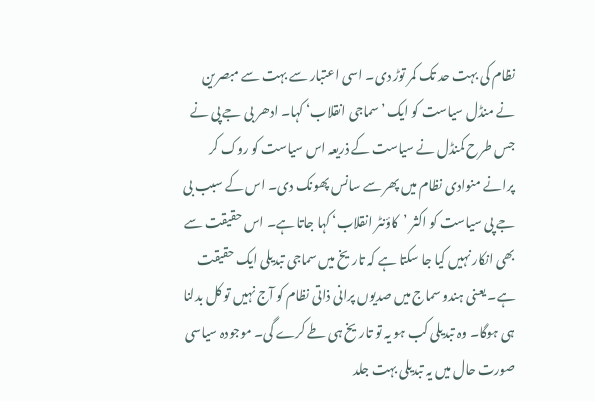نظام کی بہت حد تک کمر توڑ دی۔ اسی اعتبار سے بہت سے مبصرین نے منڈل سیاست کو ایک ’سماجی انقلاب‘ کہا۔ ادھر بی جے پی نے جس طرح کمنڈل نے سیاست کے ذریعہ اس سیاست کو روک کر پرانے منوادی نظام میں پھر سے سانس پھونک دی۔ اس کے سبب بی جے پی سیاست کو اکثر ’کاؤنٹر انقلاب‘ کہا جاتا ہے۔ اس حقیقت سے بھی انکار نہیں کیا جا سکتا ہے کہ تاریخ میں سماجی تبدیلی ایک حقیقت ہے۔ یعنی ہندو سماج میں صدیوں پرانی ذاتی نظام کو آج نہیں تو کل بدلنا ہی ہوگا۔ وہ تبدیلی کب ہو یہ تو تاریخ ہی طے کرے گی۔ موجودہ سیاسی صورت حال میں یہ تبدیلی بہت جلد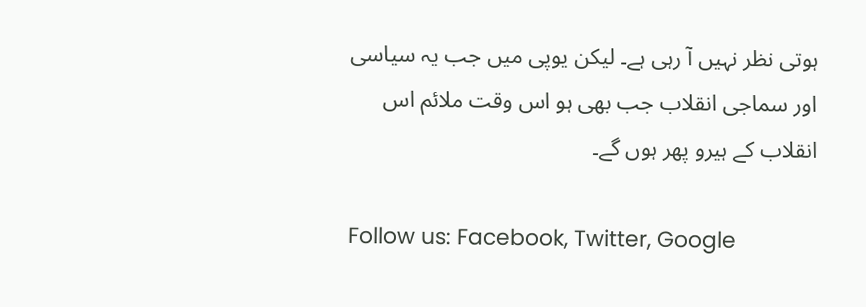ہوتی نظر نہیں آ رہی ہے۔ لیکن یوپی میں جب یہ سیاسی اور سماجی انقلاب جب بھی ہو اس وقت ملائم اس انقلاب کے ہیرو پھر ہوں گے۔

Follow us: Facebook, Twitter, Google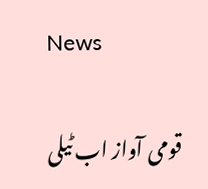News

قومی آواز اب ٹیلی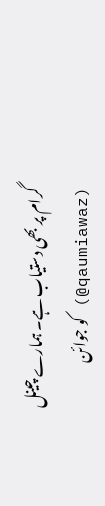گرام پر بھی دستیاب ہے۔ ہمارے چینل (qaumiawaz@) کو جوائن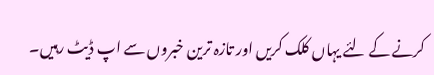کرنے کے لئے یہاں کلک کریں اور تازہ ترین خبروں سے اپ ڈیٹ رہیں۔